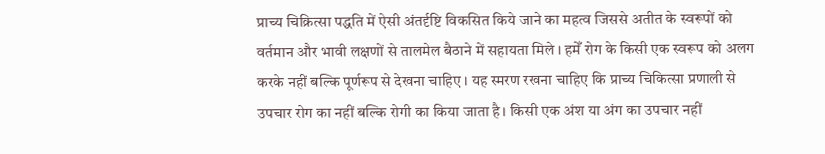प्राच्य चिक्रित्सा पद्धति में ऐसी अंतर्दृष्टि विकसित किये जाने का महत्व जिससे अतीत के स्वरूपों को वर्तमान और भावी लक्षणों से तालमेल बैठाने में सहायता मिले । हमेँ रोग के किसी एक स्वरूप को अलग करके नहीं बल्कि पूर्णरूप से देखना चाहिए । यह स्मरण रखना चाहिए कि प्राच्य चिकित्सा प्रणाली से उपचार रोग का नहीं बल्कि रोगी का किया जाता है। किसी एक अंश या अंग का उपचार नहीं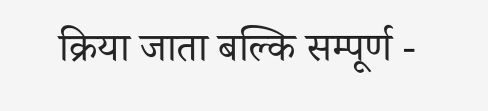क्रिया जाता बल्कि सम्पूर्ण -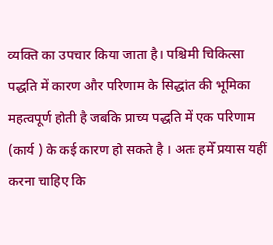व्यक्ति का उपचार किया जाता है। पश्चिमी चिकित्सा पद्धति में कारण और परिणाम के सिद्धांत की भूमिका महत्वपूर्ण होती है जबकि प्राच्य पद्धति में एक परिणाम (कार्य ) के कई कारण हो सकते है । अतः हमेँ प्रयास यहीं करना चाहिए कि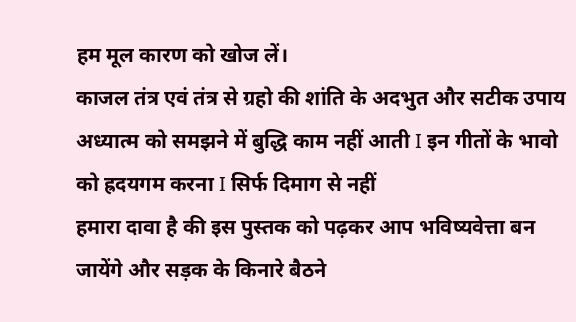हम मूल कारण को खोज लें।
काजल तंत्र एवं तंत्र से ग्रहो की शांति के अदभुत और सटीक उपाय
अध्यात्म को समझने में बुद्धि काम नहीं आती I इन गीतों के भावो को ह्रदयगम करना I सिर्फ दिमाग से नहीं
हमारा दावा है की इस पुस्तक को पढ़कर आप भविष्यवेत्ता बन जायेंगे और सड़क के किनारे बैठने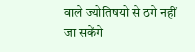वाले ज्योतिषयो से ठगे नहीं जा सकेंगे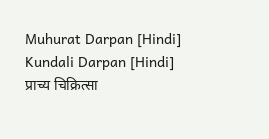Muhurat Darpan [Hindi] Kundali Darpan [Hindi] प्राच्य चिक्रित्सा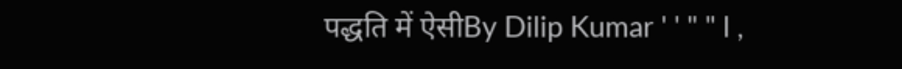पद्धति में ऐसीBy Dilip Kumar ' ' " " l ,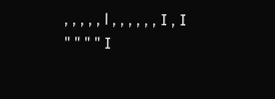, , , , , l , , , , , , I , I " " " " I